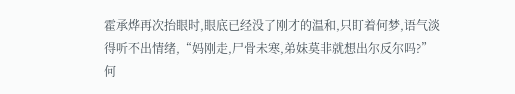霍承烨再次抬眼时,眼底已经没了刚才的温和,只盯着何梦,语气淡得听不出情绪,“妈刚走,尸骨未寒,弟妹莫非就想出尔反尔吗?”
何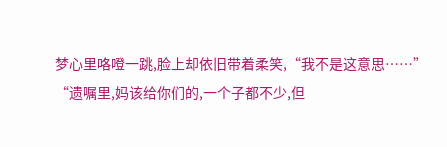梦心里咯噔一跳,脸上却依旧带着柔笑,“我不是这意思……”
“遗嘱里,妈该给你们的,一个子都不少,但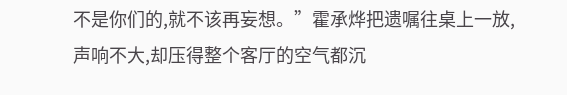不是你们的,就不该再妄想。”霍承烨把遗嘱往桌上一放,声响不大,却压得整个客厅的空气都沉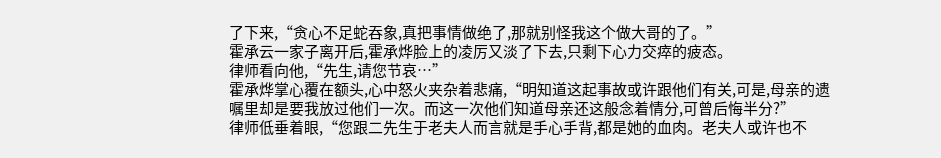了下来,“贪心不足蛇吞象,真把事情做绝了,那就别怪我这个做大哥的了。”
霍承云一家子离开后,霍承烨脸上的凌厉又淡了下去,只剩下心力交瘁的疲态。
律师看向他,“先生,请您节哀…”
霍承烨掌心覆在额头,心中怒火夹杂着悲痛,“明知道这起事故或许跟他们有关,可是,母亲的遗嘱里却是要我放过他们一次。而这一次他们知道母亲还这般念着情分,可曾后悔半分?”
律师低垂着眼,“您跟二先生于老夫人而言就是手心手背,都是她的血肉。老夫人或许也不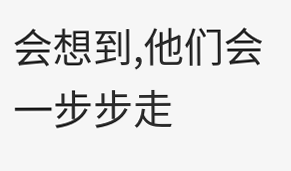会想到,他们会一步步走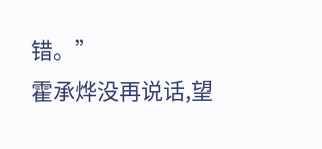错。”
霍承烨没再说话,望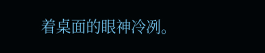着桌面的眼神冷冽。